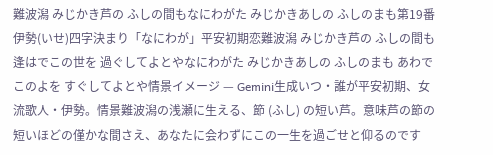難波潟 みじかき芦の ふしの間もなにわがた みじかきあしの ふしのまも第19番 伊勢(いせ)四字決まり「なにわが」平安初期恋難波潟 みじかき芦の ふしの間も逢はでこの世を 過ぐしてよとやなにわがた みじかきあしの ふしのまも あわでこのよを すぐしてよとや情景イメージ — Gemini生成いつ・誰が平安初期、女流歌人・伊勢。情景難波潟の浅瀬に生える、節 (ふし) の短い芦。意味芦の節の短いほどの僅かな間さえ、あなたに会わずにこの一生を過ごせと仰るのです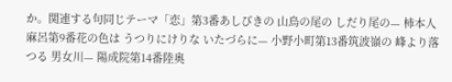か。関連する句同じテーマ「恋」第3番あしびきの 山鳥の尾の しだり尾の— 柿本人麻呂第9番花の色は うつりにけりな いたづらに— 小野小町第13番筑波嶺の 峰より落つる 男女川— 陽成院第14番陸奥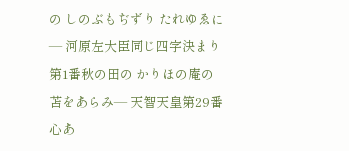の しのぶもぢずり たれゆゑに— 河原左大臣同じ四字決まり第1番秋の田の かりほの庵の 苫をあらみ— 天智天皇第29番心あ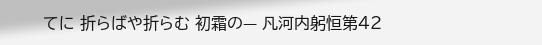てに 折らばや折らむ 初霜の— 凡河内躬恒第42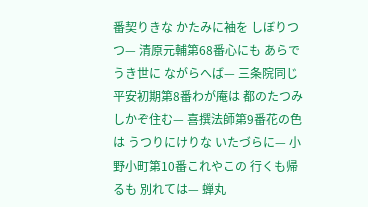番契りきな かたみに袖を しぼりつつ— 清原元輔第68番心にも あらでうき世に ながらへば— 三条院同じ平安初期第8番わが庵は 都のたつみ しかぞ住む— 喜撰法師第9番花の色は うつりにけりな いたづらに— 小野小町第10番これやこの 行くも帰るも 別れては— 蝉丸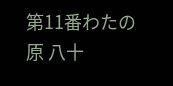第11番わたの原 八十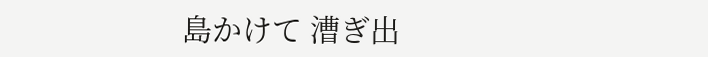島かけて 漕ぎ出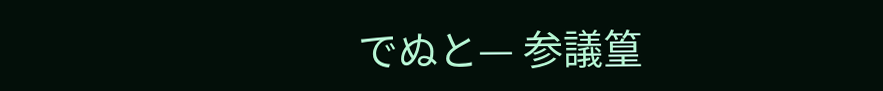でぬと— 参議篁